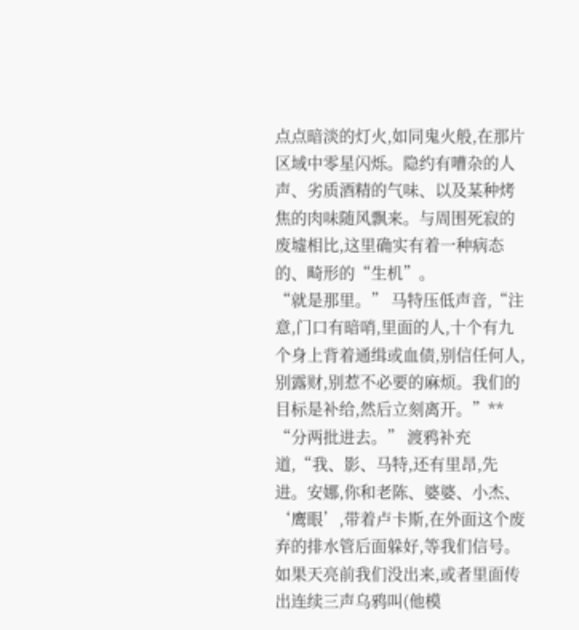点点暗淡的灯火,如同鬼火般,在那片区域中零星闪烁。隐约有嘈杂的人声、劣质酒精的气味、以及某种烤焦的肉味随风飘来。与周围死寂的废墟相比,这里确实有着一种病态的、畸形的“生机”。
“就是那里。” 马特压低声音,“注意,门口有暗哨,里面的人,十个有九个身上背着通缉或血债,别信任何人,别露财,别惹不必要的麻烦。我们的目标是补给,然后立刻离开。”**
“分两批进去。” 渡鸦补充道,“我、影、马特,还有里昂,先进。安娜,你和老陈、婆婆、小杰、‘鹰眼’,带着卢卡斯,在外面这个废弃的排水管后面躲好,等我们信号。如果天亮前我们没出来,或者里面传出连续三声乌鸦叫(他模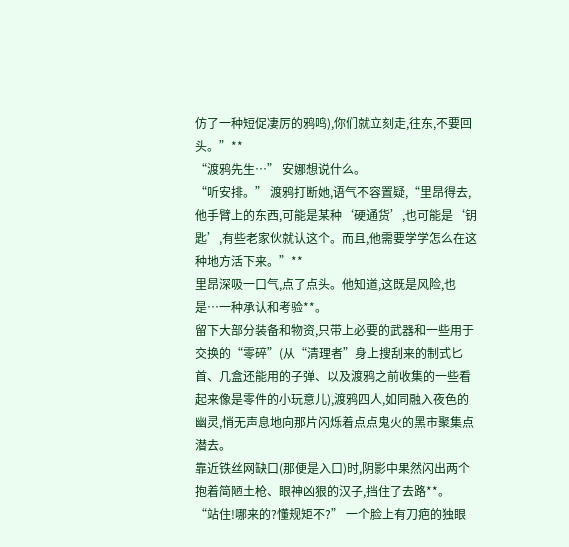仿了一种短促凄厉的鸦鸣),你们就立刻走,往东,不要回头。”**
“渡鸦先生…” 安娜想说什么。
“听安排。” 渡鸦打断她,语气不容置疑,“里昂得去,他手臂上的东西,可能是某种‘硬通货’,也可能是‘钥匙’,有些老家伙就认这个。而且,他需要学学怎么在这种地方活下来。”**
里昂深吸一口气,点了点头。他知道,这既是风险,也是…一种承认和考验**。
留下大部分装备和物资,只带上必要的武器和一些用于交换的“零碎”(从“清理者”身上搜刮来的制式匕首、几盒还能用的子弹、以及渡鸦之前收集的一些看起来像是零件的小玩意儿),渡鸦四人,如同融入夜色的幽灵,悄无声息地向那片闪烁着点点鬼火的黑市聚集点潜去。
靠近铁丝网缺口(那便是入口)时,阴影中果然闪出两个抱着简陋土枪、眼神凶狠的汉子,挡住了去路**。
“站住!哪来的?懂规矩不?” 一个脸上有刀疤的独眼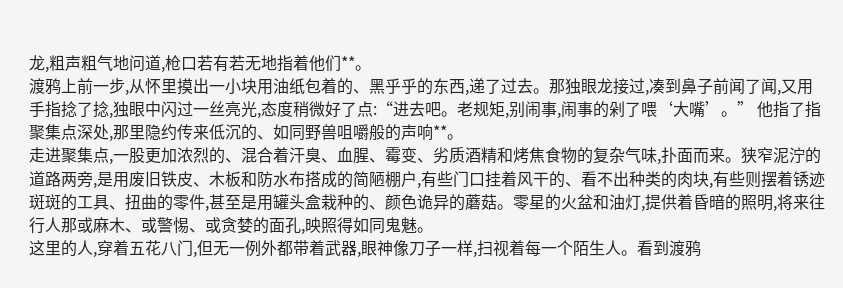龙,粗声粗气地问道,枪口若有若无地指着他们**。
渡鸦上前一步,从怀里摸出一小块用油纸包着的、黑乎乎的东西,递了过去。那独眼龙接过,凑到鼻子前闻了闻,又用手指捻了捻,独眼中闪过一丝亮光,态度稍微好了点:“进去吧。老规矩,别闹事,闹事的剁了喂‘大嘴’。” 他指了指聚集点深处,那里隐约传来低沉的、如同野兽咀嚼般的声响**。
走进聚集点,一股更加浓烈的、混合着汗臭、血腥、霉变、劣质酒精和烤焦食物的复杂气味,扑面而来。狭窄泥泞的道路两旁,是用废旧铁皮、木板和防水布搭成的简陋棚户,有些门口挂着风干的、看不出种类的肉块,有些则摆着锈迹斑斑的工具、扭曲的零件,甚至是用罐头盒栽种的、颜色诡异的蘑菇。零星的火盆和油灯,提供着昏暗的照明,将来往行人那或麻木、或警惕、或贪婪的面孔,映照得如同鬼魅。
这里的人,穿着五花八门,但无一例外都带着武器,眼神像刀子一样,扫视着每一个陌生人。看到渡鸦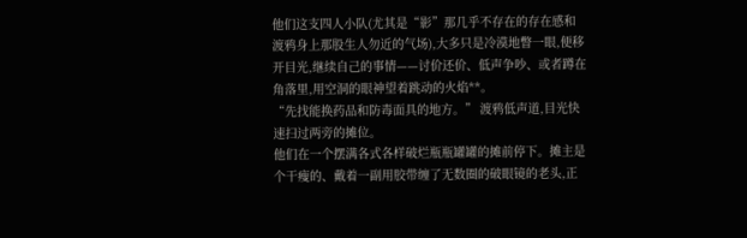他们这支四人小队(尤其是“影”那几乎不存在的存在感和渡鸦身上那股生人勿近的气场),大多只是冷漠地瞥一眼,便移开目光,继续自己的事情——讨价还价、低声争吵、或者蹲在角落里,用空洞的眼神望着跳动的火焰**。
“先找能换药品和防毒面具的地方。” 渡鸦低声道,目光快速扫过两旁的摊位。
他们在一个摆满各式各样破烂瓶瓶罐罐的摊前停下。摊主是个干瘦的、戴着一副用胶带缠了无数圈的破眼镜的老头,正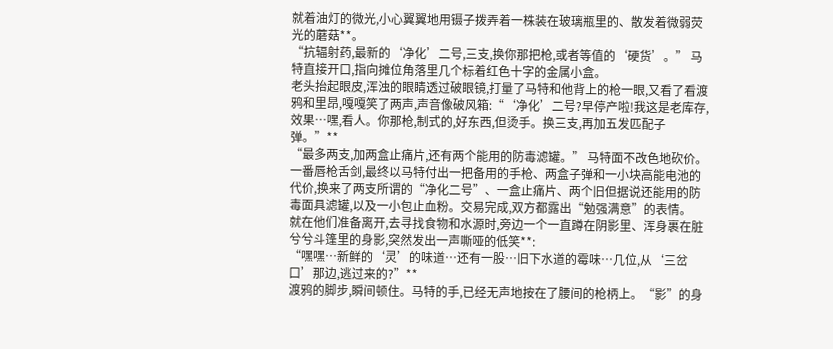就着油灯的微光,小心翼翼地用镊子拨弄着一株装在玻璃瓶里的、散发着微弱荧光的蘑菇**。
“抗辐射药,最新的‘净化’二号,三支,换你那把枪,或者等值的‘硬货’。” 马特直接开口,指向摊位角落里几个标着红色十字的金属小盒。
老头抬起眼皮,浑浊的眼睛透过破眼镜,打量了马特和他背上的枪一眼,又看了看渡鸦和里昂,嘎嘎笑了两声,声音像破风箱:“‘净化’二号?早停产啦!我这是老库存,效果…嘿,看人。你那枪,制式的,好东西,但烫手。换三支,再加五发匹配子弹。”**
“最多两支,加两盒止痛片,还有两个能用的防毒滤罐。” 马特面不改色地砍价。
一番唇枪舌剑,最终以马特付出一把备用的手枪、两盒子弹和一小块高能电池的代价,换来了两支所谓的“净化二号”、一盒止痛片、两个旧但据说还能用的防毒面具滤罐,以及一小包止血粉。交易完成,双方都露出“勉强满意”的表情。
就在他们准备离开,去寻找食物和水源时,旁边一个一直蹲在阴影里、浑身裹在脏兮兮斗篷里的身影,突然发出一声嘶哑的低笑**:
“嘿嘿…新鲜的‘灵’的味道…还有一股…旧下水道的霉味…几位,从‘三岔口’那边,逃过来的?”**
渡鸦的脚步,瞬间顿住。马特的手,已经无声地按在了腰间的枪柄上。“影”的身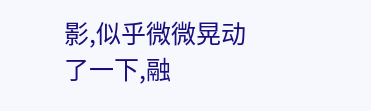影,似乎微微晃动了一下,融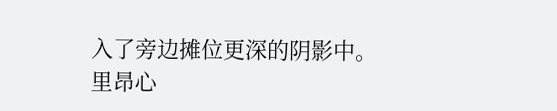入了旁边摊位更深的阴影中。
里昂心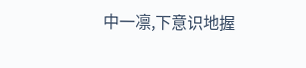中一凛,下意识地握